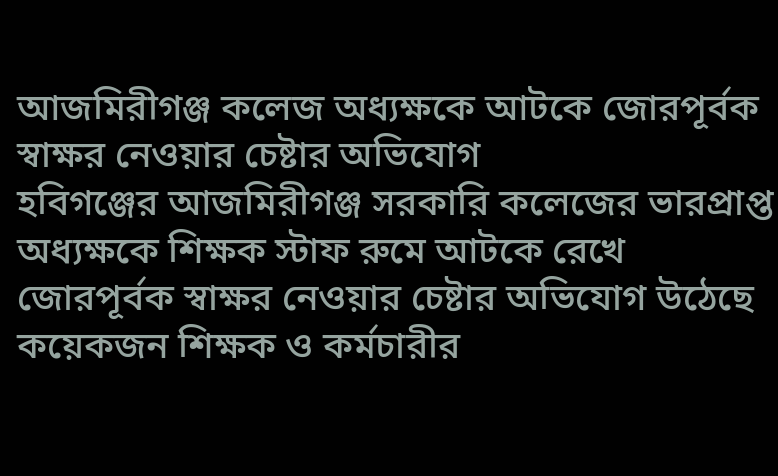আজমিরীগঞ্জ কলেজ অধ্যক্ষকে আটকে জোরপূর্বক স্বাক্ষর নেওয়ার চেষ্টার অভিযোগ
হবিগঞ্জের আজমিরীগঞ্জ সরকারি কলেজের ভারপ্রাপ্ত অধ্যক্ষকে শিক্ষক স্টাফ রুমে আটকে রেখে জোরপূর্বক স্বাক্ষর নেওয়ার চেষ্টার অভিযোগ উঠেছে কয়েকজন শিক্ষক ও কর্মচারীর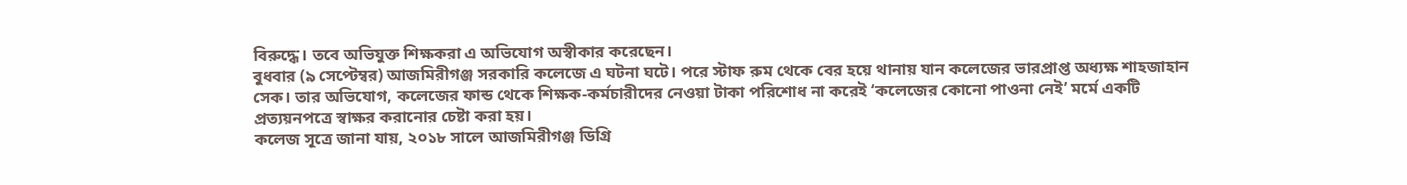বিরুদ্ধে। তবে অভিযুক্ত শিক্ষকরা এ অভিযোগ অস্বীকার করেছেন।
বুধবার (৯ সেপ্টেম্বর) আজমিরীগঞ্জ সরকারি কলেজে এ ঘটনা ঘটে। পরে স্টাফ রুম থেকে বের হয়ে থানায় যান কলেজের ভারপ্রাপ্ত অধ্যক্ষ শাহজাহান সেক। তার অভিযোগ, কলেজের ফান্ড থেকে শিক্ষক-কর্মচারীদের নেওয়া টাকা পরিশোধ না করেই ‘কলেজের কোনো পাওনা নেই’ মর্মে একটি প্রত্যয়নপত্রে স্বাক্ষর করানোর চেষ্টা করা হয়।
কলেজ সূত্রে জানা যায়, ২০১৮ সালে আজমিরীগঞ্জ ডিগ্রি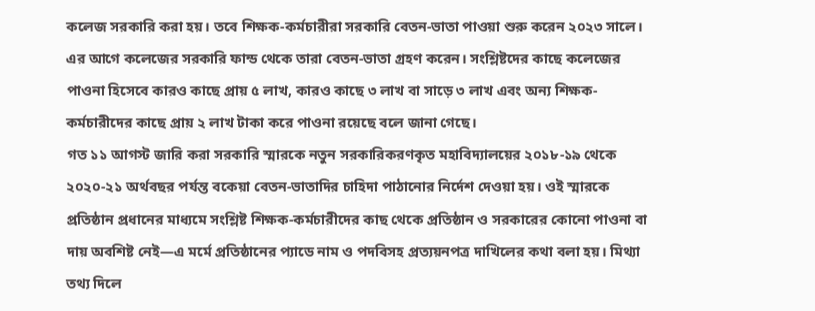কলেজ সরকারি করা হয়। তবে শিক্ষক-কর্মচারীরা সরকারি বেতন-ভাতা পাওয়া শুরু করেন ২০২৩ সালে। এর আগে কলেজের সরকারি ফান্ড থেকে তারা বেতন-ভাতা গ্রহণ করেন। সংশ্লিষ্টদের কাছে কলেজের পাওনা হিসেবে কারও কাছে প্রায় ৫ লাখ, কারও কাছে ৩ লাখ বা সাড়ে ৩ লাখ এবং অন্য শিক্ষক-কর্মচারীদের কাছে প্রায় ২ লাখ টাকা করে পাওনা রয়েছে বলে জানা গেছে।
গত ১১ আগস্ট জারি করা সরকারি স্মারকে নতুন সরকারিকরণকৃত মহাবিদ্যালয়ের ২০১৮-১৯ থেকে ২০২০-২১ অর্থবছর পর্যন্ত বকেয়া বেতন-ভাতাদির চাহিদা পাঠানোর নির্দেশ দেওয়া হয়। ওই স্মারকে প্রতিষ্ঠান প্রধানের মাধ্যমে সংশ্লিষ্ট শিক্ষক-কর্মচারীদের কাছ থেকে প্রতিষ্ঠান ও সরকারের কোনো পাওনা বা দায় অবশিষ্ট নেই—এ মর্মে প্রতিষ্ঠানের প্যাডে নাম ও পদবিসহ প্রত্যয়নপত্র দাখিলের কথা বলা হয়। মিথ্যা তথ্য দিলে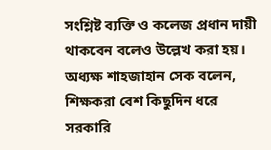সংশ্লিষ্ট ব্যক্তি ও কলেজ প্রধান দায়ী থাকবেন বলেও উল্লেখ করা হয়।
অধ্যক্ষ শাহজাহান সেক বলেন, শিক্ষকরা বেশ কিছুদিন ধরে সরকারি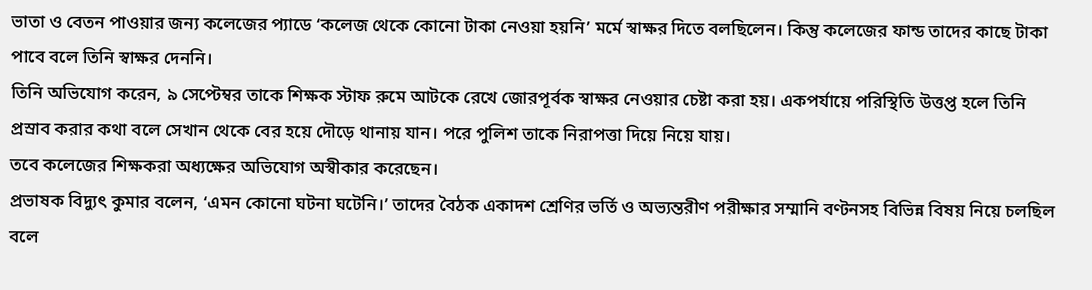ভাতা ও বেতন পাওয়ার জন্য কলেজের প্যাডে ‘কলেজ থেকে কোনো টাকা নেওয়া হয়নি’ মর্মে স্বাক্ষর দিতে বলছিলেন। কিন্তু কলেজের ফান্ড তাদের কাছে টাকা পাবে বলে তিনি স্বাক্ষর দেননি।
তিনি অভিযোগ করেন, ৯ সেপ্টেম্বর তাকে শিক্ষক স্টাফ রুমে আটকে রেখে জোরপূর্বক স্বাক্ষর নেওয়ার চেষ্টা করা হয়। একপর্যায়ে পরিস্থিতি উত্তপ্ত হলে তিনি প্রস্রাব করার কথা বলে সেখান থেকে বের হয়ে দৌড়ে থানায় যান। পরে পুলিশ তাকে নিরাপত্তা দিয়ে নিয়ে যায়।
তবে কলেজের শিক্ষকরা অধ্যক্ষের অভিযোগ অস্বীকার করেছেন।
প্রভাষক বিদ্যুৎ কুমার বলেন, ‘এমন কোনো ঘটনা ঘটেনি।’ তাদের বৈঠক একাদশ শ্রেণির ভর্তি ও অভ্যন্তরীণ পরীক্ষার সম্মানি বণ্টনসহ বিভিন্ন বিষয় নিয়ে চলছিল বলে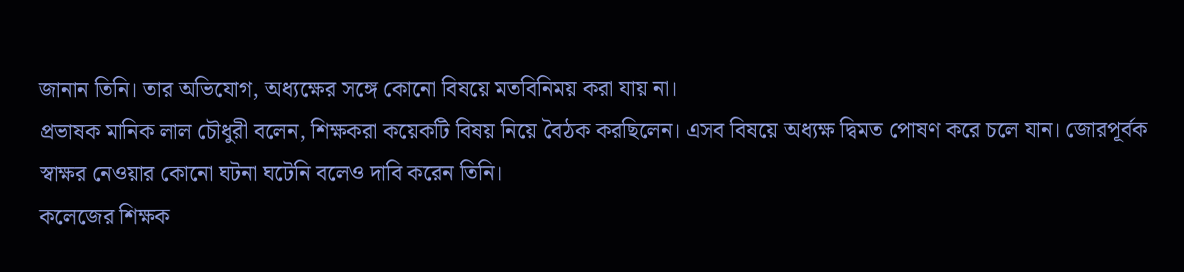জানান তিনি। তার অভিযোগ, অধ্যক্ষের সঙ্গে কোনো বিষয়ে মতবিনিময় করা যায় না।
প্রভাষক মানিক লাল চৌধুরী বলেন, শিক্ষকরা কয়েকটি বিষয় নিয়ে বৈঠক করছিলেন। এসব বিষয়ে অধ্যক্ষ দ্বিমত পোষণ করে চলে যান। জোরপূর্বক স্বাক্ষর নেওয়ার কোনো ঘটনা ঘটেনি বলেও দাবি করেন তিনি।
কলেজের শিক্ষক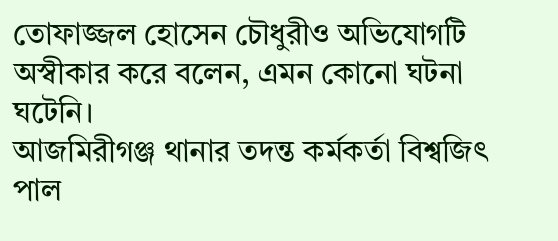তোফাজ্জল হোসেন চৌধুরীও অভিযোগটি অস্বীকার করে বলেন, এমন কোনো ঘটনা ঘটেনি।
আজমিরীগঞ্জ থানার তদন্ত কর্মকর্তা বিশ্বজিৎ পাল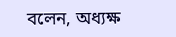বলেন, অধ্যক্ষ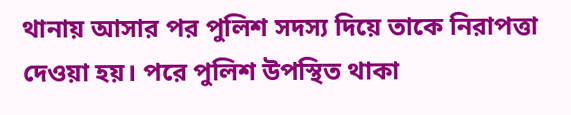থানায় আসার পর পুলিশ সদস্য দিয়ে তাকে নিরাপত্তা দেওয়া হয়। পরে পুলিশ উপস্থিত থাকা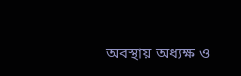অবস্থায় অধ্যক্ষ ও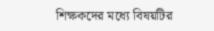শিক্ষকদের মধ্যে বিষয়টির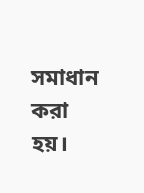সমাধান করা হয়।